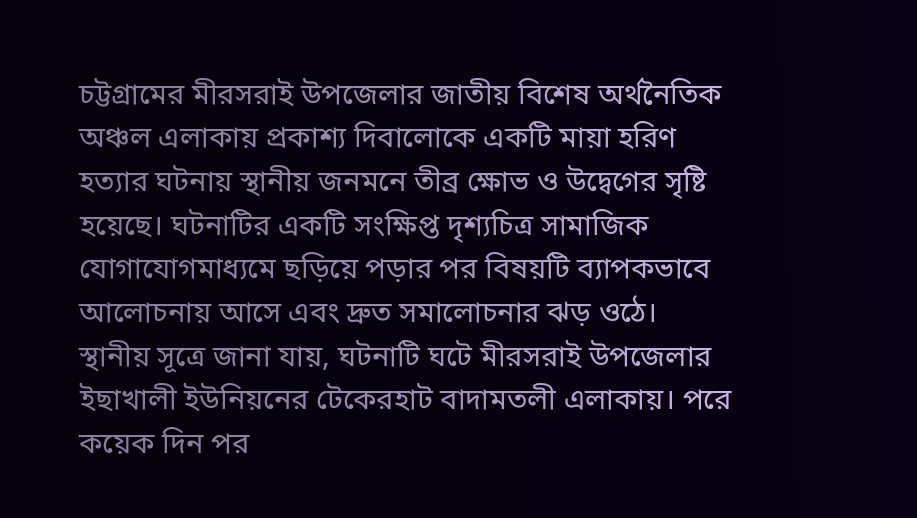চট্টগ্রামের মীরসরাই উপজেলার জাতীয় বিশেষ অর্থনৈতিক অঞ্চল এলাকায় প্রকাশ্য দিবালোকে একটি মায়া হরিণ হত্যার ঘটনায় স্থানীয় জনমনে তীব্র ক্ষোভ ও উদ্বেগের সৃষ্টি হয়েছে। ঘটনাটির একটি সংক্ষিপ্ত দৃশ্যচিত্র সামাজিক যোগাযোগমাধ্যমে ছড়িয়ে পড়ার পর বিষয়টি ব্যাপকভাবে আলোচনায় আসে এবং দ্রুত সমালোচনার ঝড় ওঠে।
স্থানীয় সূত্রে জানা যায়, ঘটনাটি ঘটে মীরসরাই উপজেলার ইছাখালী ইউনিয়নের টেকেরহাট বাদামতলী এলাকায়। পরে কয়েক দিন পর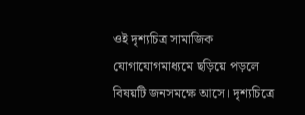ওই দৃশ্যচিত্র সামাজিক যোগাযোগমাধ্যমে ছড়িয়ে পড়লে বিষয়টি জনসমক্ষে আসে। দৃশ্যচিত্রে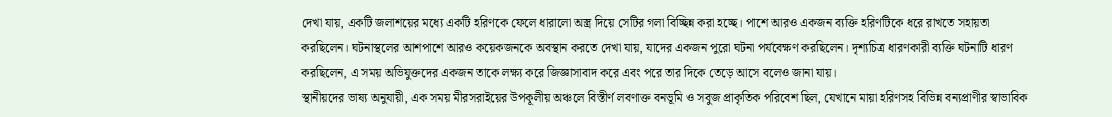দেখা যায়, একটি জলাশয়ের মধ্যে একটি হরিণকে ফেলে ধারালো অস্ত্র দিয়ে সেটির গলা বিচ্ছিন্ন করা হচ্ছে। পাশে আরও একজন ব্যক্তি হরিণটিকে ধরে রাখতে সহায়তা করছিলেন। ঘটনাস্থলের আশপাশে আরও কয়েকজনকে অবস্থান করতে দেখা যায়, যাদের একজন পুরো ঘটনা পর্যবেক্ষণ করছিলেন। দৃশ্যচিত্র ধারণকারী ব্যক্তি ঘটনাটি ধারণ করছিলেন, এ সময় অভিযুক্তদের একজন তাকে লক্ষ্য করে জিজ্ঞাসাবাদ করে এবং পরে তার দিকে তেড়ে আসে বলেও জানা যায়।
স্থানীয়দের ভাষ্য অনুযায়ী, এক সময় মীরসরাইয়ের উপকূলীয় অঞ্চলে বিস্তীর্ণ লবণাক্ত বনভূমি ও সবুজ প্রাকৃতিক পরিবেশ ছিল, যেখানে মায়া হরিণসহ বিভিন্ন বন্যপ্রাণীর স্বাভাবিক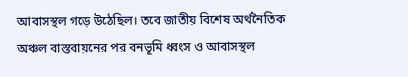আবাসস্থল গড়ে উঠেছিল। তবে জাতীয় বিশেষ অর্থনৈতিক অঞ্চল বাস্তবায়নের পর বনভূমি ধ্বংস ও আবাসস্থল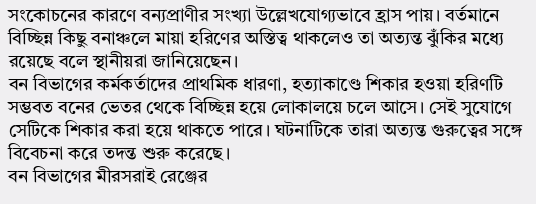সংকোচনের কারণে বন্যপ্রাণীর সংখ্যা উল্লেখযোগ্যভাবে হ্রাস পায়। বর্তমানে বিচ্ছিন্ন কিছু বনাঞ্চলে মায়া হরিণের অস্তিত্ব থাকলেও তা অত্যন্ত ঝুঁকির মধ্যে রয়েছে বলে স্থানীয়রা জানিয়েছেন।
বন বিভাগের কর্মকর্তাদের প্রাথমিক ধারণা, হত্যাকাণ্ডে শিকার হওয়া হরিণটি সম্ভবত বনের ভেতর থেকে বিচ্ছিন্ন হয়ে লোকালয়ে চলে আসে। সেই সুযোগে সেটিকে শিকার করা হয়ে থাকতে পারে। ঘটনাটিকে তারা অত্যন্ত গুরুত্বের সঙ্গে বিবেচনা করে তদন্ত শুরু করেছে।
বন বিভাগের মীরসরাই রেঞ্জের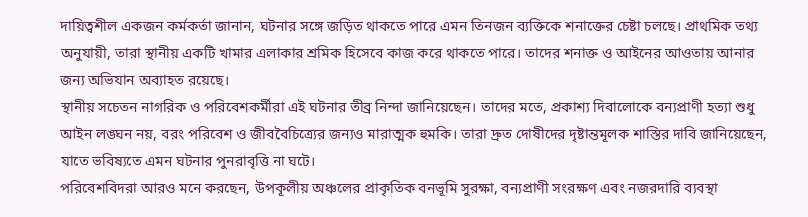দায়িত্বশীল একজন কর্মকর্তা জানান, ঘটনার সঙ্গে জড়িত থাকতে পারে এমন তিনজন ব্যক্তিকে শনাক্তের চেষ্টা চলছে। প্রাথমিক তথ্য অনুযায়ী, তারা স্থানীয় একটি খামার এলাকার শ্রমিক হিসেবে কাজ করে থাকতে পারে। তাদের শনাক্ত ও আইনের আওতায় আনার জন্য অভিযান অব্যাহত রয়েছে।
স্থানীয় সচেতন নাগরিক ও পরিবেশকর্মীরা এই ঘটনার তীব্র নিন্দা জানিয়েছেন। তাদের মতে, প্রকাশ্য দিবালোকে বন্যপ্রাণী হত্যা শুধু আইন লঙ্ঘন নয়, বরং পরিবেশ ও জীববৈচিত্র্যের জন্যও মারাত্মক হুমকি। তারা দ্রুত দোষীদের দৃষ্টান্তমূলক শাস্তির দাবি জানিয়েছেন, যাতে ভবিষ্যতে এমন ঘটনার পুনরাবৃত্তি না ঘটে।
পরিবেশবিদরা আরও মনে করছেন, উপকূলীয় অঞ্চলের প্রাকৃতিক বনভূমি সুরক্ষা, বন্যপ্রাণী সংরক্ষণ এবং নজরদারি ব্যবস্থা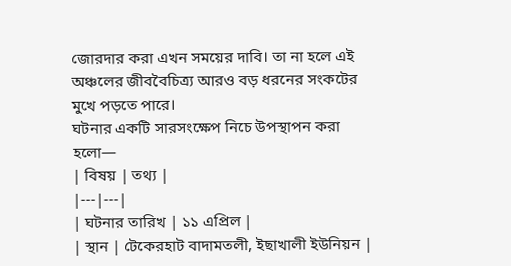জোরদার করা এখন সময়ের দাবি। তা না হলে এই অঞ্চলের জীববৈচিত্র্য আরও বড় ধরনের সংকটের মুখে পড়তে পারে।
ঘটনার একটি সারসংক্ষেপ নিচে উপস্থাপন করা হলো—
| বিষয় | তথ্য |
|---|---|
| ঘটনার তারিখ | ১১ এপ্রিল |
| স্থান | টেকেরহাট বাদামতলী, ইছাখালী ইউনিয়ন |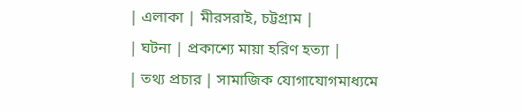| এলাকা | মীরসরাই, চট্টগ্রাম |
| ঘটনা | প্রকাশ্যে মায়া হরিণ হত্যা |
| তথ্য প্রচার | সামাজিক যোগাযোগমাধ্যমে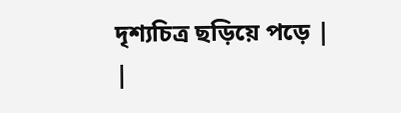দৃশ্যচিত্র ছড়িয়ে পড়ে |
|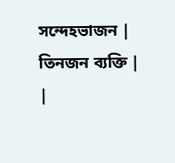সন্দেহভাজন | তিনজন ব্যক্তি |
|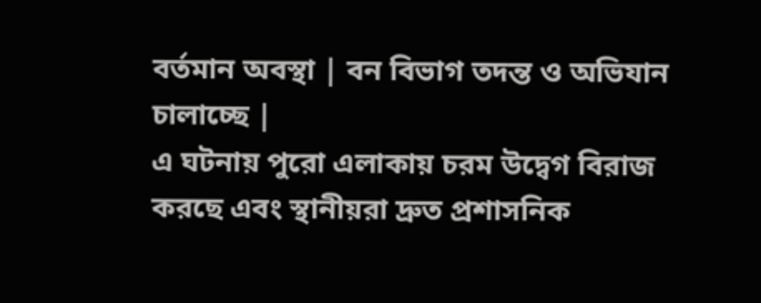বর্তমান অবস্থা | বন বিভাগ তদন্ত ও অভিযান চালাচ্ছে |
এ ঘটনায় পুরো এলাকায় চরম উদ্বেগ বিরাজ করছে এবং স্থানীয়রা দ্রুত প্রশাসনিক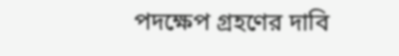পদক্ষেপ গ্রহণের দাবি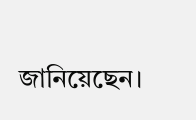জানিয়েছেন।